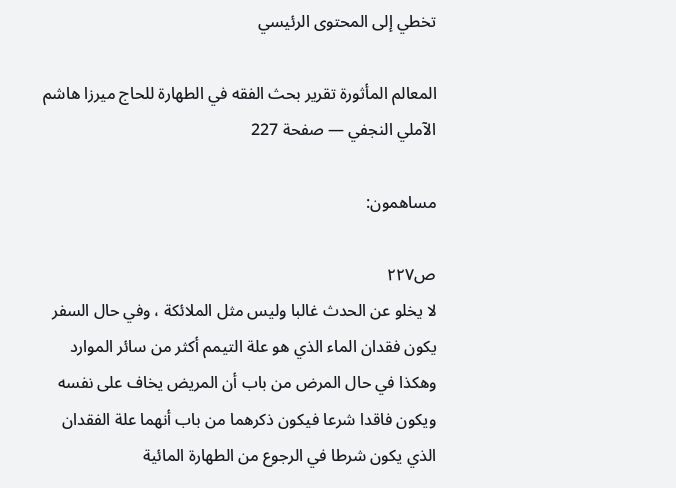تخطي إلى المحتوى الرئيسي

المعالم المأثورة تقرير بحث الفقه في الطهارة للحاج ميرزا هاشم الآملي النجفي — صفحة 227

مساهمون:

ص٢٢٧
لا يخلو عن الحدث غالبا وليس مثل الملائكة ، وفي حال السفر يكون فقدان الماء الذي هو علة التيمم أكثر من سائر الموارد وهكذا في حال المرض من باب أن المريض يخاف على نفسه ويكون فاقدا شرعا فيكون ذكرهما من باب أنهما علة الفقدان الذي يكون شرطا في الرجوع من الطهارة المائية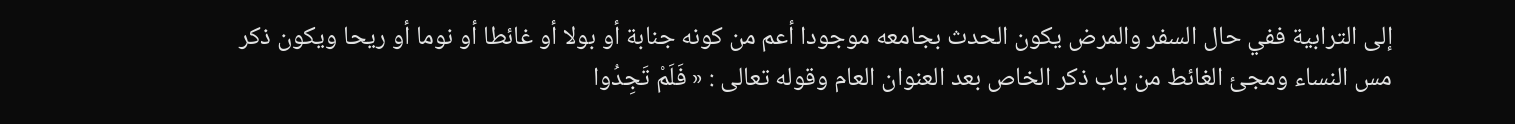إلى الترابية ففي حال السفر والمرض يكون الحدث بجامعه موجودا أعم من كونه جنابة أو بولا أو غائطا أو نوما أو ريحا ويكون ذكر مس النساء ومجئ الغائط من باب ذكر الخاص بعد العنوان العام وقوله تعالى : « فَلَمْ تَجِدُوا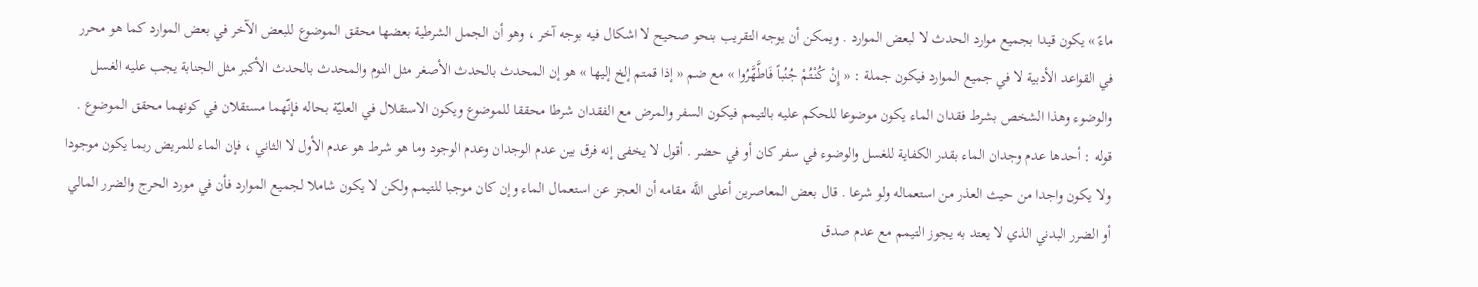ماءً » يكون قيدا بجميع موارد الحدث لا لبعض الموارد . ويمكن أن يوجه التقريب بنحو صحيح لا اشكال فيه بوجه آخر ، وهو أن الجمل الشرطية بعضها محقق الموضوع للبعض الآخر في بعض الموارد كما هو محرر في القواعد الأدبية لا في جميع الموارد فيكون جملة : « إِنْ كُنْتُمْ جُنُباً فَاطَّهَّرُوا » مع ضم « إذا قمتم إلخ إليها » هو إن المحدث بالحدث الأصغر مثل النوم والمحدث بالحدث الأكبر مثل الجنابة يجب عليه الغسل والوضوء وهذا الشخص بشرط فقدان الماء يكون موضوعا للحكم عليه بالتيمم فيكون السفر والمرض مع الفقدان شرطا محققا للموضوع ويكون الاستقلال في العليّة بحاله فإنّهما مستقلان في كونهما محقق الموضوع . قوله : أحدها عدم وجدان الماء بقدر الكفاية للغسل والوضوء في سفر كان أو في حضر . أقول لا يخفى إنه فرق بين عدم الوجدان وعدم الوجود وما هو شرط هو عدم الأول لا الثاني ، فإن الماء للمريض ربما يكون موجودا ولا يكون واجدا من حيث العذر من استعماله ولو شرعا . قال بعض المعاصرين أعلى اللَّه مقامه أن العجز عن استعمال الماء وإن كان موجبا للتيمم ولكن لا يكون شاملا لجميع الموارد فأن في مورد الحرج والضرر المالي أو الضرر البدني الذي لا يعتد به يجوز التيمم مع عدم صدق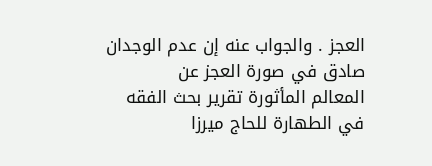العجز . والجواب عنه إن عدم الوجدان صادق في صورة العجز عن
المعالم المأثورة تقرير بحث الفقه في الطهارة للحاج ميرزا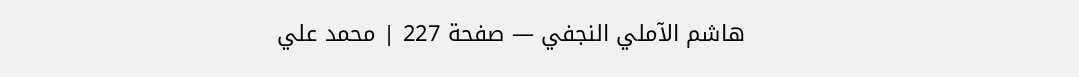هاشم الآملي النجفي — صفحة 227 | محمد علي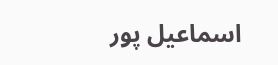اسماعيل پور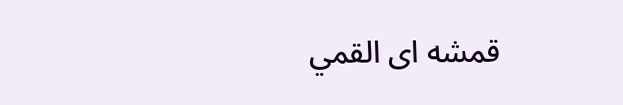قمشه اى القمي